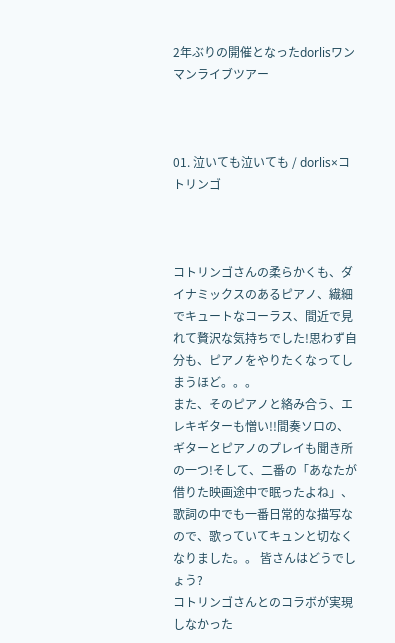2年ぶりの開催となったdorlisワンマンライブツアー



01. 泣いても泣いても / dorlis×コトリンゴ



コトリンゴさんの柔らかくも、ダイナミックスのあるピアノ、繊細でキュートなコーラス、間近で見れて贅沢な気持ちでした!思わず自分も、ピアノをやりたくなってしまうほど。。。
また、そのピアノと絡み合う、エレキギターも憎い!!間奏ソロの、ギターとピアノのプレイも聞き所の一つ!そして、二番の「あなたが借りた映画途中で眠ったよね」、歌詞の中でも一番日常的な描写なので、歌っていてキュンと切なくなりました。。 皆さんはどうでしょう?
コトリンゴさんとのコラボが実現しなかった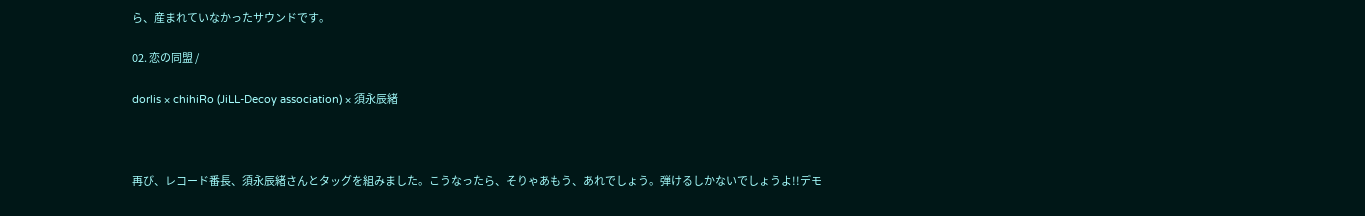ら、産まれていなかったサウンドです。

02. 恋の同盟 /

dorlis × chihiRo (JiLL-Decoy association) × 須永辰緒



再び、レコード番長、須永辰緒さんとタッグを組みました。こうなったら、そりゃあもう、あれでしょう。弾けるしかないでしょうよ!!デモ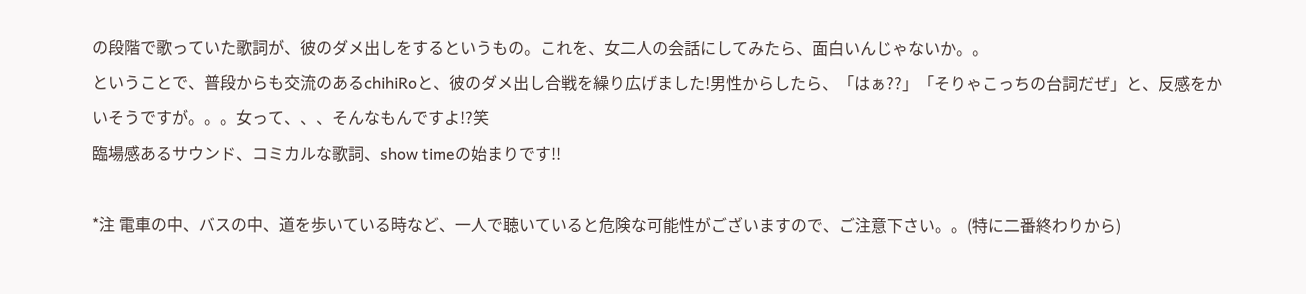の段階で歌っていた歌詞が、彼のダメ出しをするというもの。これを、女二人の会話にしてみたら、面白いんじゃないか。。
ということで、普段からも交流のあるchihiRoと、彼のダメ出し合戦を繰り広げました!男性からしたら、「はぁ??」「そりゃこっちの台詞だぜ」と、反感をかいそうですが。。。女って、、、そんなもんですよ!?笑
臨場感あるサウンド、コミカルな歌詞、show timeの始まりです!!

*注 電車の中、バスの中、道を歩いている時など、一人で聴いていると危険な可能性がございますので、ご注意下さい。。(特に二番終わりから)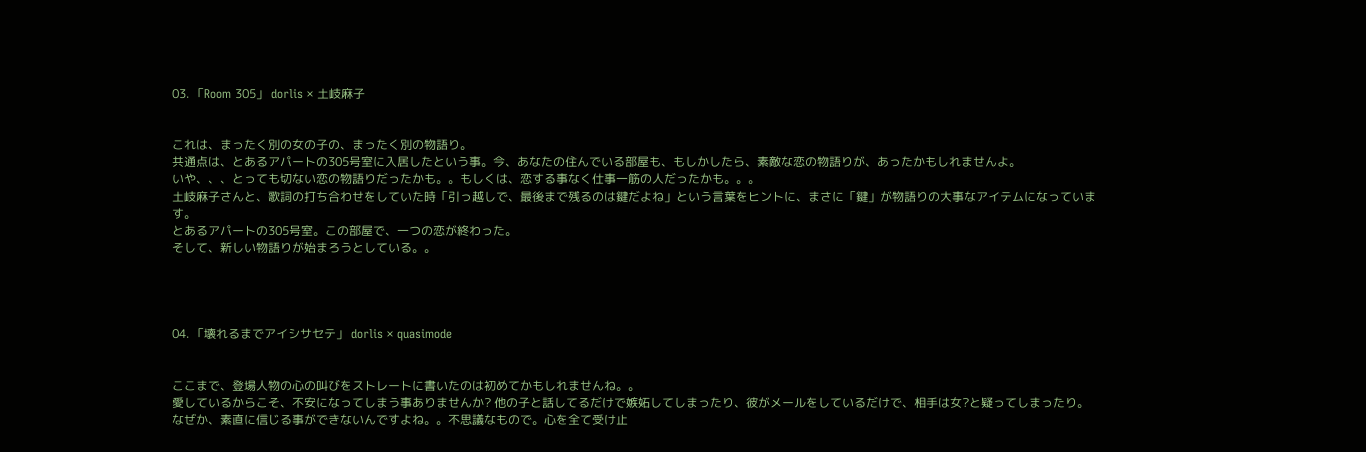03. 「Room 305」 dorlis × 土岐麻子


これは、まったく別の女の子の、まったく別の物語り。
共通点は、とあるアパートの305号室に入居したという事。今、あなたの住んでいる部屋も、もしかしたら、素敵な恋の物語りが、あったかもしれませんよ。
いや、、、とっても切ない恋の物語りだったかも。。もしくは、恋する事なく仕事一筋の人だったかも。。。
土岐麻子さんと、歌詞の打ち合わせをしていた時「引っ越しで、最後まで残るのは鍵だよね」という言葉をヒントに、まさに「鍵」が物語りの大事なアイテムになっています。
とあるアパートの305号室。この部屋で、一つの恋が終わった。
そして、新しい物語りが始まろうとしている。。




04. 「壊れるまでアイシサセテ」 dorlis × quasimode


ここまで、登場人物の心の叫びをストレートに書いたのは初めてかもしれませんね。。
愛しているからこそ、不安になってしまう事ありませんか? 他の子と話してるだけで嫉妬してしまったり、彼がメールをしているだけで、相手は女?と疑ってしまったり。
なぜか、素直に信じる事ができないんですよね。。不思議なもので。心を全て受け止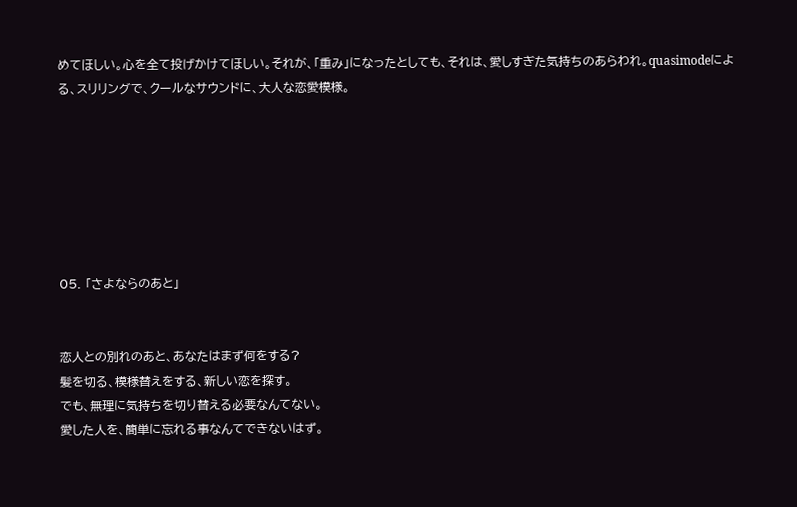めてほしい。心を全て投げかけてほしい。それが、「重み」になったとしても、それは、愛しすぎた気持ちのあらわれ。quasimodeによる、スリリングで、クールなサウンドに、大人な恋愛模様。







05. 「さよならのあと」


恋人との別れのあと、あなたはまず何をする?
髪を切る、模様替えをする、新しい恋を探す。
でも、無理に気持ちを切り替える必要なんてない。
愛した人を、簡単に忘れる事なんてできないはず。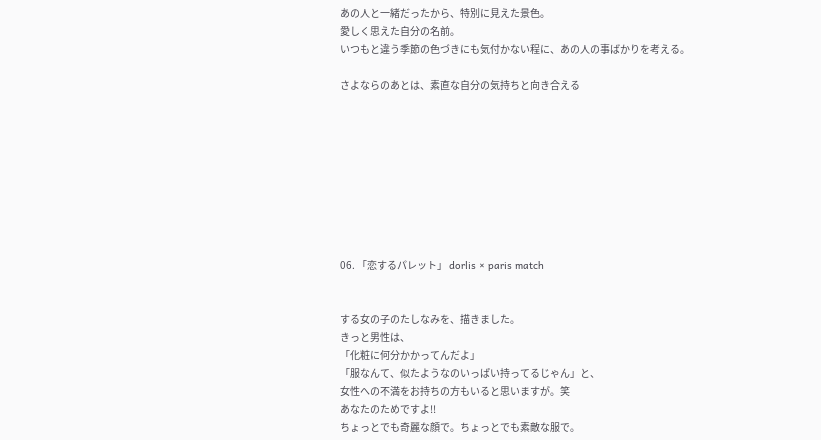あの人と一緒だったから、特別に見えた景色。
愛しく思えた自分の名前。
いつもと違う季節の色づきにも気付かない程に、あの人の事ばかりを考える。

さよならのあとは、素直な自分の気持ちと向き合える









06. 「恋するパレット」 dorlis × paris match


する女の子のたしなみを、描きました。
きっと男性は、
「化粧に何分かかってんだよ」
「服なんて、似たようなのいっぱい持ってるじゃん」と、
女性への不満をお持ちの方もいると思いますが。笑
あなたのためですよ!!
ちょっとでも奇麗な顔で。ちょっとでも素敵な服で。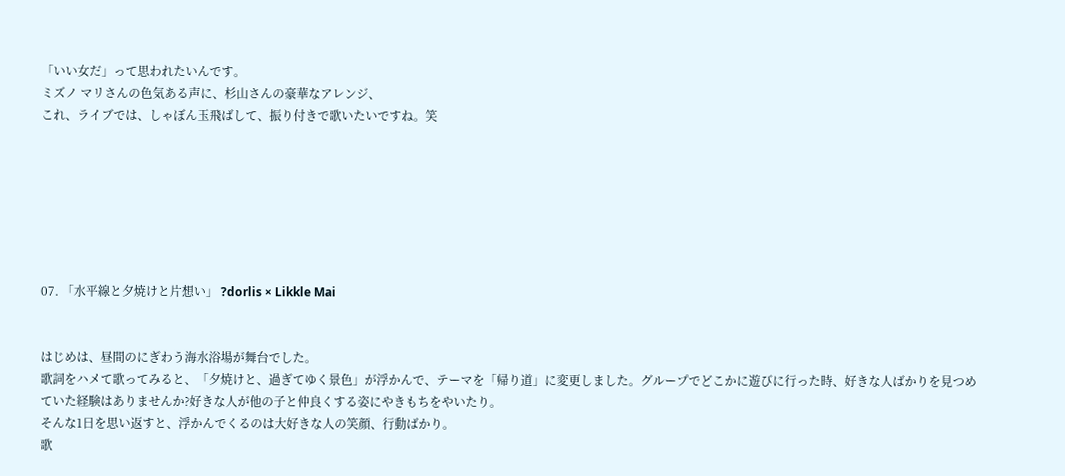「いい女だ」って思われたいんです。
ミズノ マリさんの色気ある声に、杉山さんの豪華なアレンジ、
これ、ライブでは、しゃぼん玉飛ばして、振り付きで歌いたいですね。笑







07. 「水平線と夕焼けと片想い」 ?dorlis × Likkle Mai


はじめは、昼間のにぎわう海水浴場が舞台でした。
歌詞をハメて歌ってみると、「夕焼けと、過ぎてゆく景色」が浮かんで、テーマを「帰り道」に変更しました。グループでどこかに遊びに行った時、好きな人ばかりを見つめていた経験はありませんか?好きな人が他の子と仲良くする姿にやきもちをやいたり。
そんな1日を思い返すと、浮かんでくるのは大好きな人の笑顔、行動ばかり。
歌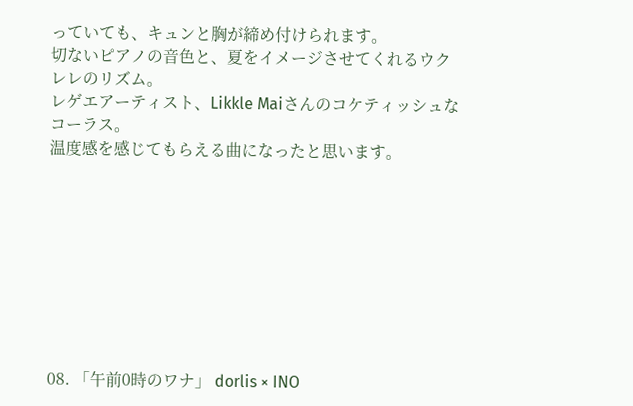っていても、キュンと胸が締め付けられます。
切ないピアノの音色と、夏をイメージさせてくれるウクレレのリズム。
レゲエアーティスト、Likkle Maiさんのコケティッシュなコーラス。
温度感を感じてもらえる曲になったと思います。









08. 「午前0時のワナ」 dorlis × INO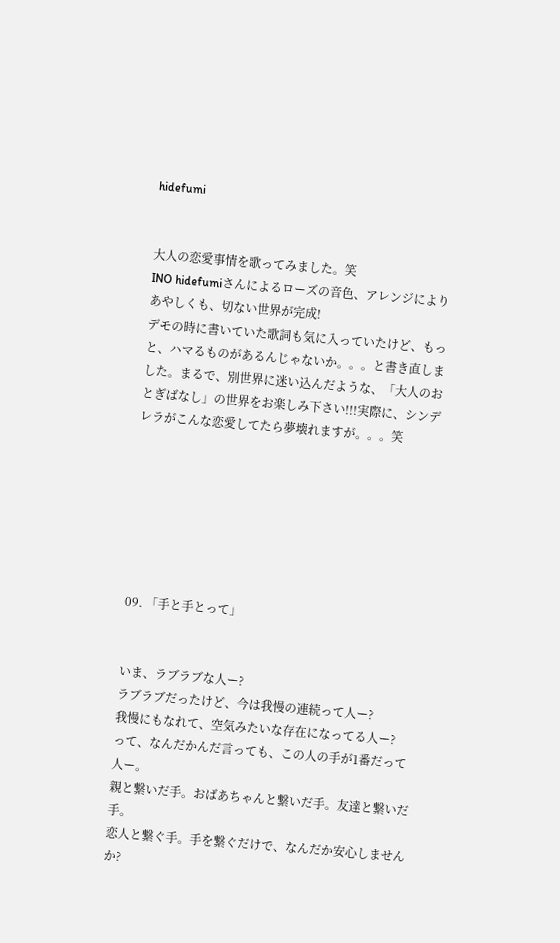hidefumi


大人の恋愛事情を歌ってみました。笑
INO hidefumiさんによるローズの音色、アレンジによりあやしくも、切ない世界が完成!
デモの時に書いていた歌詞も気に入っていたけど、もっと、ハマるものがあるんじゃないか。。。と書き直しました。まるで、別世界に迷い込んだような、「大人のおとぎばなし」の世界をお楽しみ下さい!!!実際に、シンデレラがこんな恋愛してたら夢壊れますが。。。笑







09. 「手と手とって」


いま、ラブラブな人ー?
ラブラブだったけど、今は我慢の連続って人ー?
我慢にもなれて、空気みたいな存在になってる人ー?
って、なんだかんだ言っても、この人の手が1番だって人ー。
親と繋いだ手。おばあちゃんと繋いだ手。友達と繋いだ手。
恋人と繋ぐ手。手を繋ぐだけで、なんだか安心しませんか?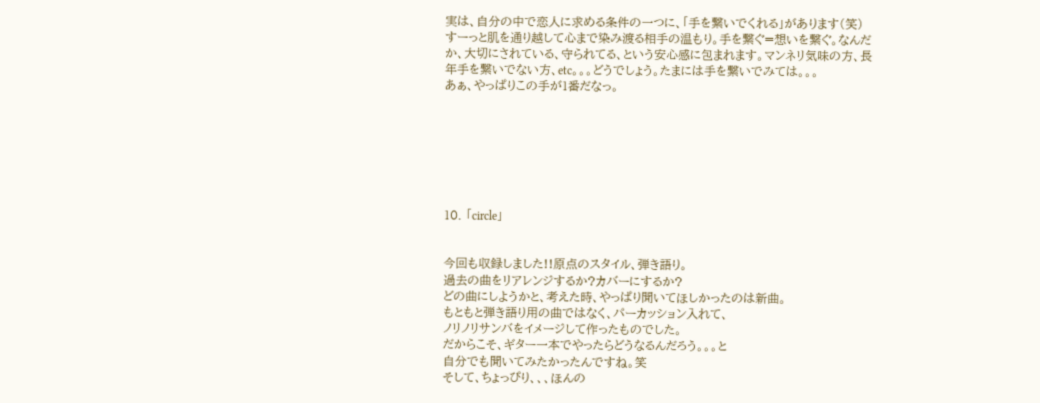実は、自分の中で恋人に求める条件の一つに、「手を繋いでくれる」があります(笑)
すーっと肌を通り越して心まで染み渡る相手の温もり。手を繋ぐ=想いを繋ぐ。なんだか、大切にされている、守られてる、という安心感に包まれます。マンネリ気味の方、長年手を繋いでない方、etc。。。どうでしょう。たまには手を繋いでみては。。。
あぁ、やっぱりこの手が1番だなっ。







10. 「circle」


今回も収録しました!!原点のスタイル、弾き語り。
過去の曲をリアレンジするか?カバーにするか?
どの曲にしようかと、考えた時、やっぱり聞いてほしかったのは新曲。
もともと弾き語り用の曲ではなく、パーカッション入れて、
ノリノリサンバをイメージして作ったものでした。
だからこそ、ギター一本でやったらどうなるんだろう。。。と
自分でも聞いてみたかったんですね。笑
そして、ちょっぴり、、、ほんの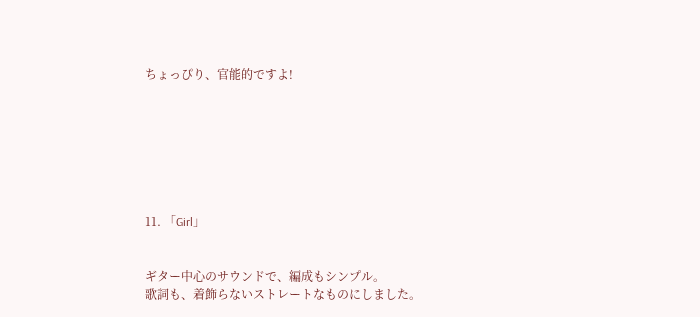ちょっぴり、官能的ですよ!







11. 「Girl」


ギター中心のサウンドで、編成もシンプル。
歌詞も、着飾らないストレートなものにしました。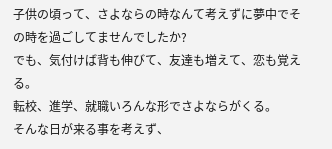子供の頃って、さよならの時なんて考えずに夢中でその時を過ごしてませんでしたか?
でも、気付けば背も伸びて、友達も増えて、恋も覚える。
転校、進学、就職いろんな形でさよならがくる。
そんな日が来る事を考えず、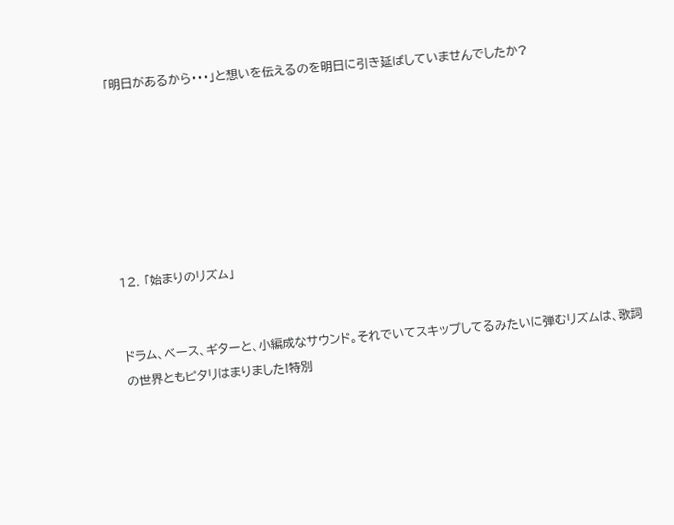「明日があるから・・・」と想いを伝えるのを明日に引き延ばしていませんでしたか?







12. 「始まりのリズム」


ドラム、ベース、ギターと、小編成なサウンド。それでいてスキップしてるみたいに弾むリズムは、歌詞の世界ともピタリはまりました!特別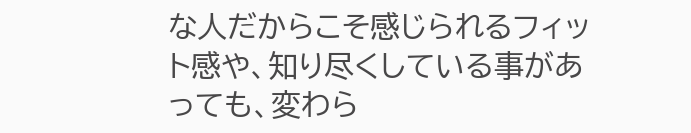な人だからこそ感じられるフィット感や、知り尽くしている事があっても、変わら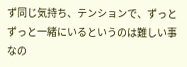ず同じ気持ち、テンションで、ずっとずっと一緒にいるというのは難しい事なの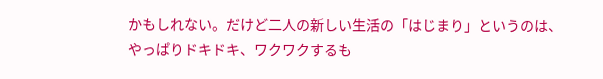かもしれない。だけど二人の新しい生活の「はじまり」というのは、やっぱりドキドキ、ワクワクするも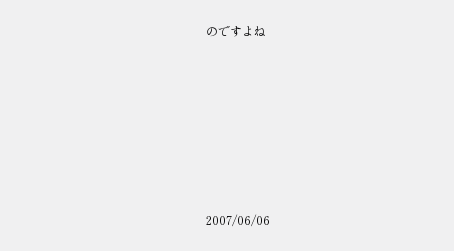のですよね








2007/06/06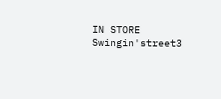IN STORE Swingin'street3